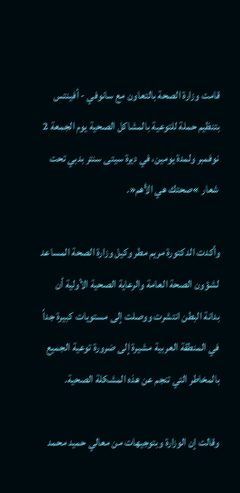قامت وزارة الصحة بالتعاون مع سانوفي - أفينتس بتنظيم حملة للتوعية بالمشاكل الصحية يوم الجمعة 2 نوفمبر ولمدة يومين، في ديرة سيتى سنتر بدبي تحت شعار »صحتك هي الأهم«.

وأكدت الدكتورة مريم مطر وكيل وزارة الصحة المساعد لشؤون الصحة العامة والرعاية الصحية الأولية أن بدانة البطن انتشرت ووصلت إلى مستويات كبيرة جداً في المنطقة العربية مشيرة إلى ضرورة توعية الجميع بالمخاطر التي تنجم عن هذه المشكلة الصحية.

وقالت إن الوزارة وبتوجيهات من معالي حميد محمد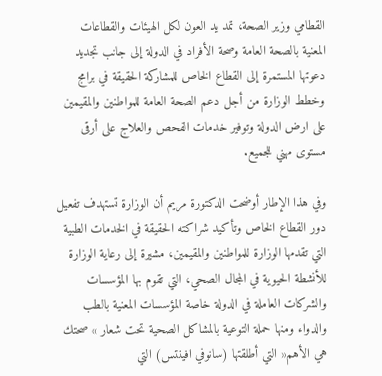القطامي وزير الصحة، تمد يد العون لكل الهيئات والقطاعات المعنية بالصحة العامة وصحة الأفراد في الدولة إلى جانب تجديد دعوتها المستمرة إلى القطاع الخاص للمشاركة الحقيقة في برامج وخطط الوزارة من أجل دعم الصحة العامة للمواطنين والمقيمين على ارض الدولة وتوفير خدمات الفحص والعلاج على أرقى مستوى مهني للجميع.

وفي هذا الإطار أوضحت الدكتورة مريم أن الوزارة تستهدف تفعيل دور القطاع الخاص وتأكيد شراكته الحقيقة في الخدمات الطبية التي تقدمها الوزارة للمواطنين والمقيمين، مشيرة إلى رعاية الوزارة للأنشطة الحيوية في المجال الصحي، التي تقوم بها المؤسسات والشركات العاملة في الدولة خاصة المؤسسات المعنية بالطب والدواء ومنها حملة التوعية بالمشاكل الصحية تحت شعار » صحتك هي الأهم« التي أطلقتها (سانوفي افينتس) التي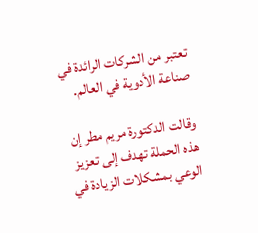تعتبر من الشركات الرائدة في صناعة الأدوية في العالم.

وقالت الدكتورة مريم مطر إن هذه الحملة تهدف إلى تعزيز الوعي بمشكلات الزيادة في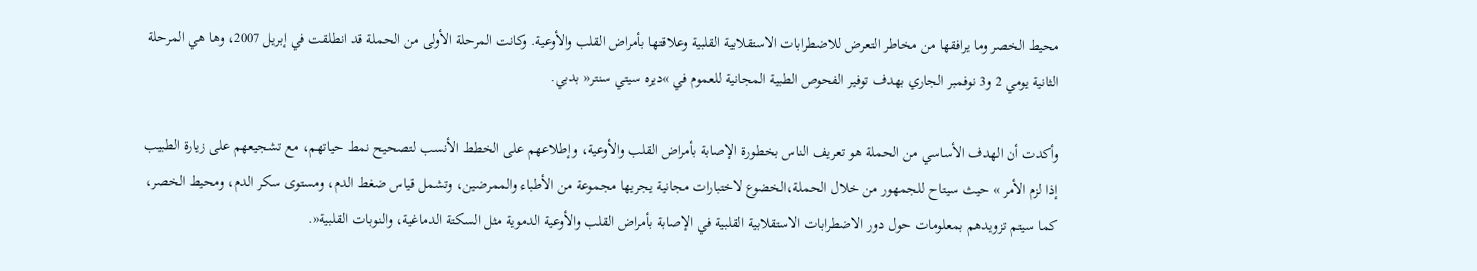محيط الخصر وما يرافقها من مخاطر التعرض للاضطرابات الاستقلابية القلبية وعلاقتها بأمراض القلب والأوعية. وكانت المرحلة الأولى من الحملة قد انطلقت في إبريل 2007، وها هي المرحلة الثانية يومي 2 و3 نوفمبر الجاري بهدف توفير الفحوص الطبية المجانية للعموم في »ديره سيتي سنتر« بدبي.

وأكدت أن الهدف الأساسي من الحملة هو تعريف الناس بخطورة الإصابة بأمراض القلب والأوعية، وإطلاعهم على الخطط الأنسب لتصحيح نمط حياتهم، مع تشجيعهم على زيارة الطبيب إذا لزم الأمر » حيث سيتاح للجمهور من خلال الحملة،الخضوع لاختبارات مجانية يجريها مجموعة من الأطباء والممرضين، وتشمل قياس ضغط الدم، ومستوى سكر الدم، ومحيط الخصر، كما سيتم تزويدهم بمعلومات حول دور الاضطرابات الاستقلابية القلبية في الإصابة بأمراض القلب والأوعية الدموية مثل السكتة الدماغية، والنوبات القلبية«.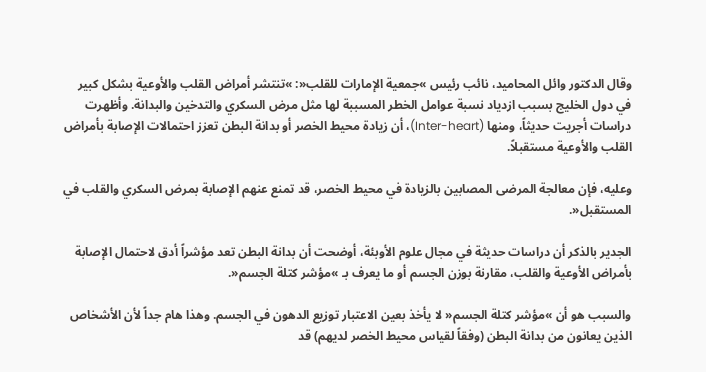وقال الدكتور وائل المحاميد، نائب رئيس »جمعية الإمارات للقلب«: »تنتشر أمراض القلب والأوعية بشكل كبير في دول الخليج بسبب ازدياد نسبة عوامل الخطر المسببة لها مثل مرض السكري والتدخين والبدانة. وأظهرت دراسات أجريت حديثاً، ومنها (Inter-heart)، أن زيادة محيط الخصر أو بدانة البطن تعزز احتمالات الإصابة بأمراض القلب والأوعية مستقبلاً.

وعليه، فإن معالجة المرضى المصابين بالزيادة في محيط الخصر، قد تمنع عنهم الإصابة بمرض السكري والقلب في المستقبل«.

الجدير بالذكر أن دراسات حديثة في مجال علوم الأوبئة، أوضحت أن بدانة البطن تعد مؤشراً أدق لاحتمال الإصابة بأمراض الأوعية والقلب، مقارنة بوزن الجسم أو ما يعرف بـ »مؤشر كتلة الجسم«.

والسبب هو أن »مؤشر كتلة الجسم« لا يأخذ بعين الاعتبار توزيع الدهون في الجسم. وهذا هام جداً لأن الأشخاص الذين يعانون من بدانة البطن (وفقاً لقياس محيط الخصر لديهم) قد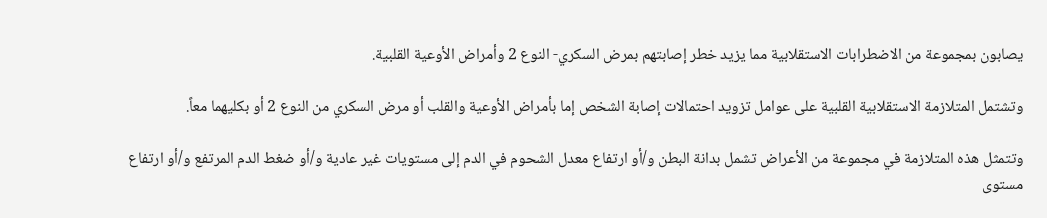يصابون بمجموعة من الاضطرابات الاستقلابية مما يزيد خطر إصابتهم بمرض السكري- النوع 2 وأمراض الأوعية القلبية.

وتشتمل المتلازمة الاستقلابية القلبية على عوامل تزويد احتمالات إصابة الشخص إما بأمراض الأوعية والقلب أو مرض السكري من النوع 2 أو بكليهما معاً.

وتتمثل هذه المتلازمة في مجموعة من الأعراض تشمل بدانة البطن و/أو ارتفاع معدل الشحوم في الدم إلى مستويات غير عادية و/أو ضغط الدم المرتفع و/أو ارتفاع مستوى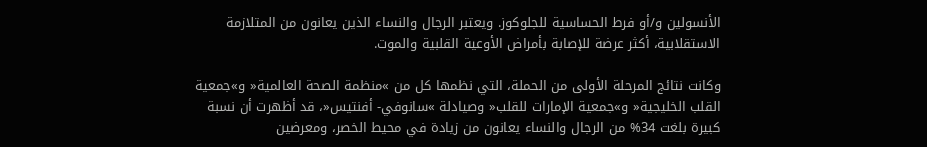الأنسولين و/أو فرط الحساسية للجلوكوز. ويعتبر الرجال والنساء الذين يعانون من المتلازمة الاستقلابية، أكثر عرضة للإصابة بأمراض الأوعية القلبية والموت.

وكانت نتائج المرحلة الأولى من الحملة، التي نظمها كل من »منظمة الصحة العالمية« و»جمعية القلب الخليجية« و»جمعية الإمارات للقلب« وصيادلة »سانوفي- أفنتيس«، قد أظهرت أن نسبة كبيرة بلغت 34% من الرجال والنساء يعانون من زيادة في محيط الخصر، ومعرضين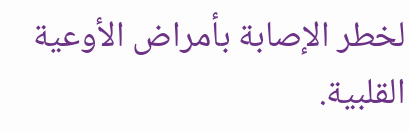لخطر الإصابة بأمراض الأوعية القلبية.